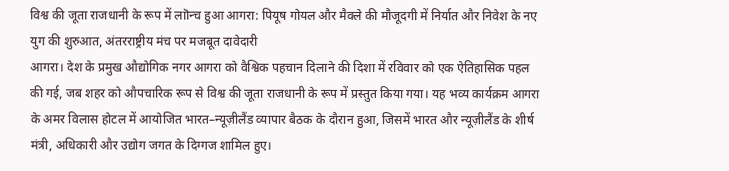विश्व की जूता राजधानी के रूप में लाॊन्च हुआ आगरा: पियूष गोयल और मैक्ले की मौजूदगी में निर्यात और निवेश के नए युग की शुरुआत, अंतरराष्ट्रीय मंच पर मजबूत दावेदारी
आगरा। देश के प्रमुख औद्योगिक नगर आगरा को वैश्विक पहचान दिलाने की दिशा में रविवार को एक ऐतिहासिक पहल की गई, जब शहर को औपचारिक रूप से विश्व की जूता राजधानी के रूप में प्रस्तुत किया गया। यह भव्य कार्यक्रम आगरा के अमर विलास होटल में आयोजित भारत–न्यूज़ीलैंड व्यापार बैठक के दौरान हुआ, जिसमें भारत और न्यूज़ीलैंड के शीर्ष मंत्री, अधिकारी और उद्योग जगत के दिग्गज शामिल हुए।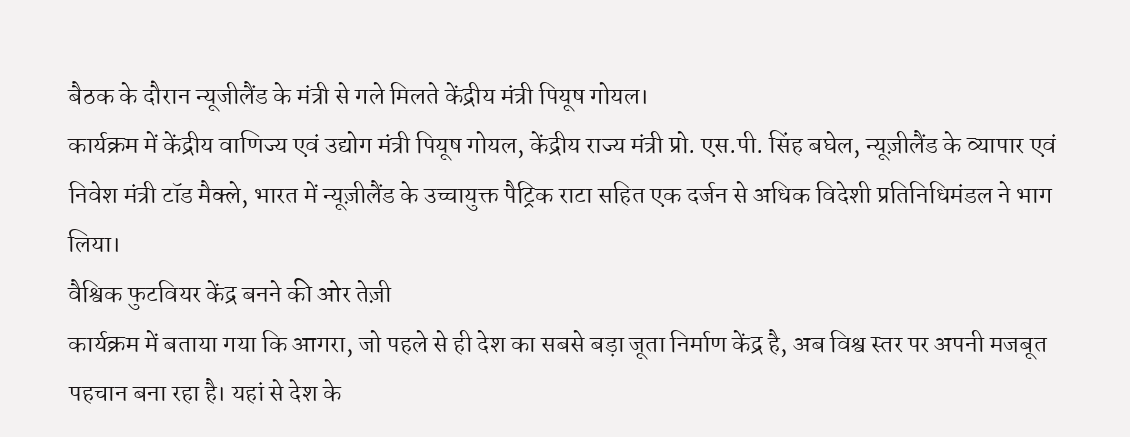बैठक के दौरान न्यूजीलैंड के मंत्री से गले मिलते केंद्रीय मंत्री पियूष गोयल।
कार्यक्रम में केंद्रीय वाणिज्य एवं उद्योग मंत्री पियूष गोयल, केंद्रीय राज्य मंत्री प्रो. एस.पी. सिंह बघेल, न्यूज़ीलैंड के व्यापार एवं निवेश मंत्री टॉड मैक्ले, भारत में न्यूज़ीलैंड के उच्चायुक्त पैट्रिक राटा सहित एक दर्जन से अधिक विदेशी प्रतिनिधिमंडल ने भाग लिया।
वैश्विक फुटवियर केंद्र बनने की ओर तेज़ी
कार्यक्रम में बताया गया कि आगरा, जो पहले से ही देश का सबसे बड़ा जूता निर्माण केंद्र है, अब विश्व स्तर पर अपनी मजबूत पहचान बना रहा है। यहां से देश के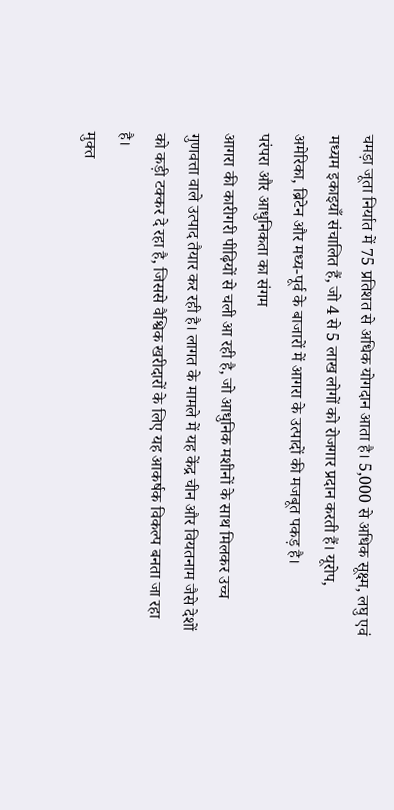चमड़ा जूता निर्यात में 75 प्रतिशत से अधिक योगदान आता है। 5,000 से अधिक सूक्ष्म, लघु एवं मध्यम इकाइयाँ संचालित हैं, जो 4 से 5 लाख लोगों को रोजगार प्रदान करती हैं। यूरोप, अमेरिका, ब्रिटेन और मध्य-पूर्व के बाजारों में आगरा के उत्पादों की मजबूत पकड़ है।
परंपरा और आधुनिकता का संगम
आगरा की कारीगरी पीढ़ियों से चली आ रही है, जो आधुनिक मशीनों के साथ मिलकर उच्च गुणवत्ता वाले उत्पाद तैयार कर रही है। लागत के मामले में यह केंद्र चीन और वियतनाम जैसे देशों को कड़ी टक्कर दे रहा है, जिससे वैश्विक खरीदारों के लिए यह आकर्षक विकल्प बनता जा रहा है।
मुक्त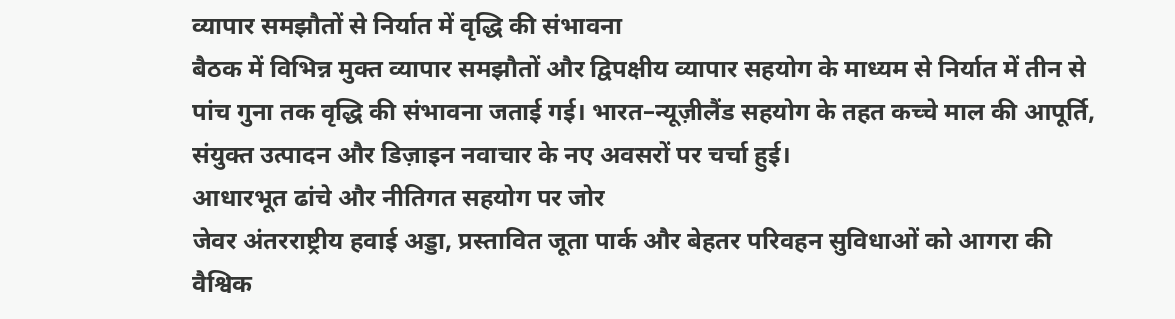व्यापार समझौतों से निर्यात में वृद्धि की संभावना
बैठक में विभिन्न मुक्त व्यापार समझौतों और द्विपक्षीय व्यापार सहयोग के माध्यम से निर्यात में तीन से पांच गुना तक वृद्धि की संभावना जताई गई। भारत–न्यूज़ीलैंड सहयोग के तहत कच्चे माल की आपूर्ति, संयुक्त उत्पादन और डिज़ाइन नवाचार के नए अवसरों पर चर्चा हुई।
आधारभूत ढांचे और नीतिगत सहयोग पर जोर
जेवर अंतरराष्ट्रीय हवाई अड्डा, प्रस्तावित जूता पार्क और बेहतर परिवहन सुविधाओं को आगरा की वैश्विक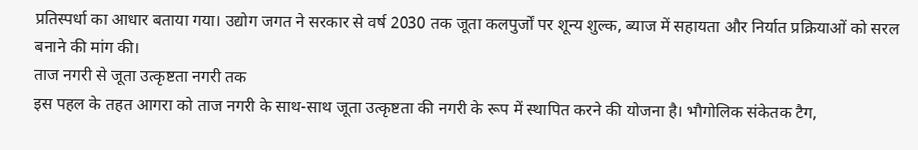प्रतिस्पर्धा का आधार बताया गया। उद्योग जगत ने सरकार से वर्ष 2030 तक जूता कलपुर्जों पर शून्य शुल्क, ब्याज में सहायता और निर्यात प्रक्रियाओं को सरल बनाने की मांग की।
ताज नगरी से जूता उत्कृष्टता नगरी तक
इस पहल के तहत आगरा को ताज नगरी के साथ-साथ जूता उत्कृष्टता की नगरी के रूप में स्थापित करने की योजना है। भौगोलिक संकेतक टैग,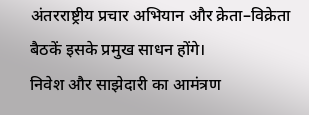अंतरराष्ट्रीय प्रचार अभियान और क्रेता–विक्रेता बैठकें इसके प्रमुख साधन होंगे।
निवेश और साझेदारी का आमंत्रण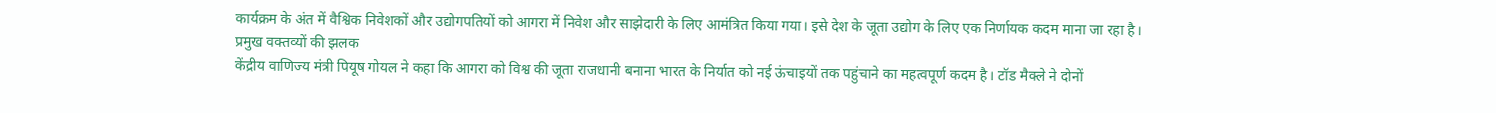कार्यक्रम के अंत में वैश्विक निवेशकों और उद्योगपतियों को आगरा में निवेश और साझेदारी के लिए आमंत्रित किया गया। इसे देश के जूता उद्योग के लिए एक निर्णायक कदम माना जा रहा है।
प्रमुख वक्तव्यों की झलक
केंद्रीय वाणिज्य मंत्री पियूष गोयल ने कहा कि आगरा को विश्व की जूता राजधानी बनाना भारत के निर्यात को नई ऊंचाइयों तक पहुंचाने का महत्वपूर्ण कदम है। टॉड मैक्ले ने दोनों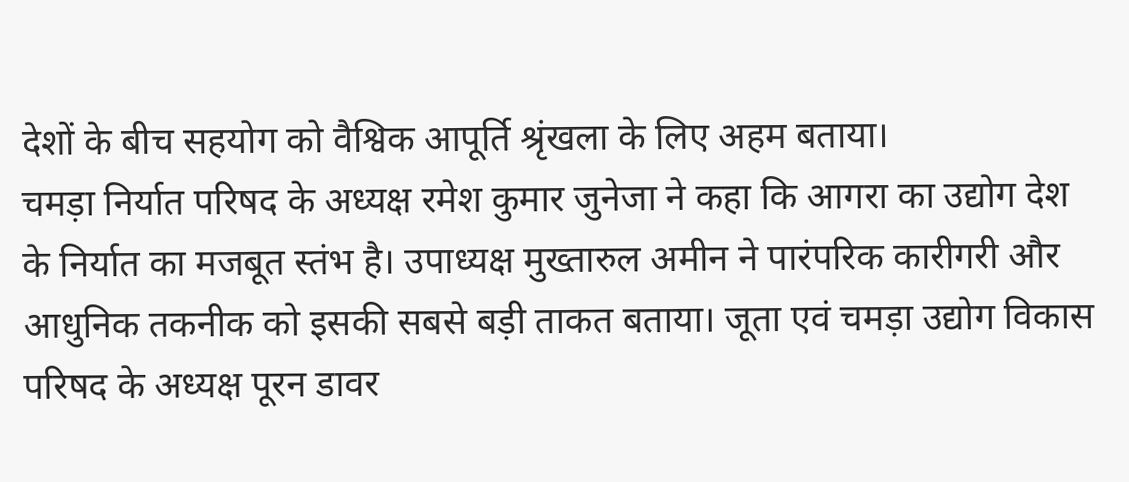देशों के बीच सहयोग को वैश्विक आपूर्ति श्रृंखला के लिए अहम बताया।
चमड़ा निर्यात परिषद के अध्यक्ष रमेश कुमार जुनेजा ने कहा कि आगरा का उद्योग देश के निर्यात का मजबूत स्तंभ है। उपाध्यक्ष मुख्तारुल अमीन ने पारंपरिक कारीगरी और आधुनिक तकनीक को इसकी सबसे बड़ी ताकत बताया। जूता एवं चमड़ा उद्योग विकास परिषद के अध्यक्ष पूरन डावर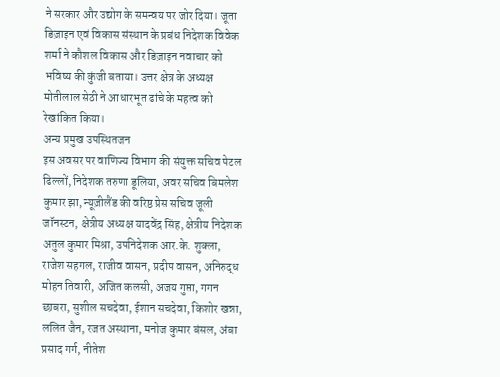ने सरकार और उद्योग के समन्वय पर जोर दिया। जूता डिज़ाइन एवं विकास संस्थान के प्रबंध निदेशक विवेक शर्मा ने कौशल विकास और डिज़ाइन नवाचार को भविष्य की कुंजी बताया। उत्तर क्षेत्र के अध्यक्ष मोतीलाल सेठी ने आधारभूत ढांचे के महत्व को रेखांकित किया।
अन्य प्रमुख उपस्थितजन
इस अवसर पर वाणिज्य विभाग की संयुक्त सचिव पेटल ढिल्लों, निदेशक तरुणा डूलिया, अवर सचिव बिमलेश कुमार झा, न्यूज़ीलैंड की वरिष्ठ प्रेस सचिव जूली जॉनस्टन, क्षेत्रीय अध्यक्ष यादवेंद्र सिंह, क्षेत्रीय निदेशक अतुल कुमार मिश्रा, उपनिदेशक आर.के. शुक्ला, राजेश सहगल, राजीव वासन, प्रदीप वासन, अनिरुद्ध मोहन तिवारी, अजित कलसी, अजय गुप्ता, गगन छाबरा, सुशील सचदेवा, ईशान सचदेवा, किशोर खन्ना, ललित जैन, रजत अस्थाना, मनोज कुमार बंसल, अंबा प्रसाद गर्ग, नीतेश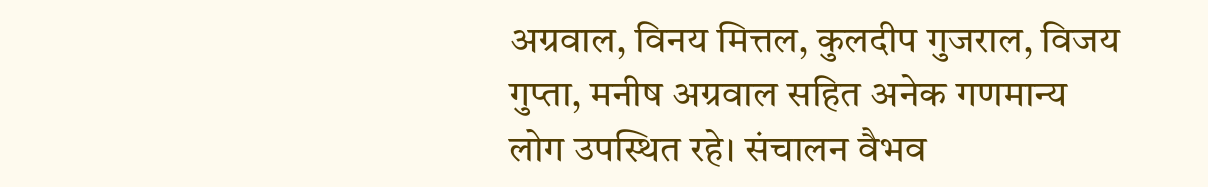अग्रवाल, विनय मित्तल, कुलदीप गुजराल, विजय गुप्ता, मनीष अग्रवाल सहित अनेक गणमान्य लोग उपस्थित रहे। संचालन वैभव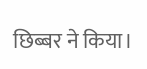छिब्बर ने किया।